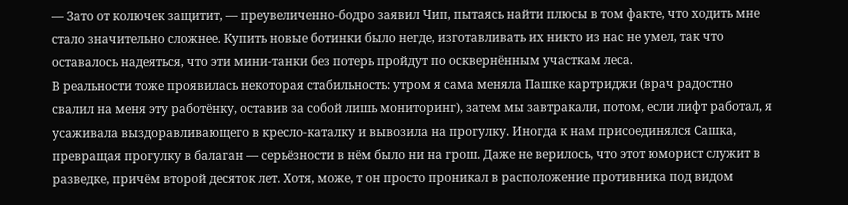— Зато от колючек защитит, — преувеличенно-бодро заявил Чип, пытаясь найти плюсы в том факте, что ходить мне стало значительно сложнее. Купить новые ботинки было негде, изготавливать их никто из нас не умел, так что оставалось надеяться, что эти мини-танки без потерь пройдут по осквернённым участкам леса.
В реальности тоже проявилась некоторая стабильность: утром я сама меняла Пашке картриджи (врач радостно свалил на меня эту работёнку, оставив за собой лишь мониторинг), затем мы завтракали, потом, если лифт работал, я усаживала выздоравливающего в кресло-каталку и вывозила на прогулку. Иногда к нам присоединялся Сашка, превращая прогулку в балаган — серьёзности в нём было ни на грош. Даже не верилось, что этот юморист служит в разведке, причём второй десяток лет. Хотя, може, т он просто проникал в расположение противника под видом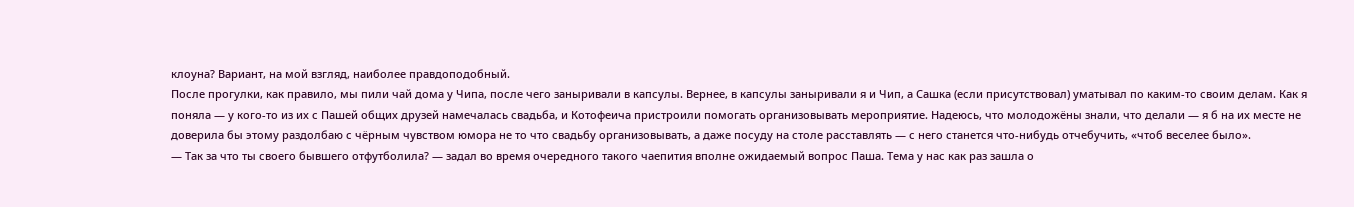клоуна? Вариант, на мой взгляд, наиболее правдоподобный.
После прогулки, как правило, мы пили чай дома у Чипа, после чего заныривали в капсулы. Вернее, в капсулы заныривали я и Чип, а Сашка (если присутствовал) уматывал по каким-то своим делам. Как я поняла — у кого-то из их с Пашей общих друзей намечалась свадьба, и Котофеича пристроили помогать организовывать мероприятие. Надеюсь, что молодожёны знали, что делали — я б на их месте не доверила бы этому раздолбаю с чёрным чувством юмора не то что свадьбу организовывать, а даже посуду на столе расставлять — с него станется что-нибудь отчебучить, «чтоб веселее было».
— Так за что ты своего бывшего отфутболила? — задал во время очередного такого чаепития вполне ожидаемый вопрос Паша. Тема у нас как раз зашла о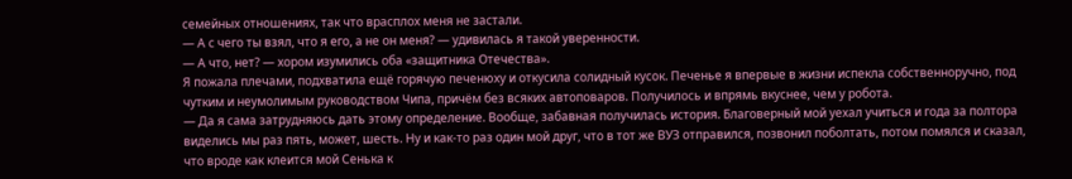семейных отношениях, так что врасплох меня не застали.
— А с чего ты взял, что я его, а не он меня? — удивилась я такой уверенности.
— А что, нет? — хором изумились оба «защитника Отечества».
Я пожала плечами, подхватила ещё горячую печенюху и откусила солидный кусок. Печенье я впервые в жизни испекла собственноручно, под чутким и неумолимым руководством Чипа, причём без всяких автоповаров. Получилось и впрямь вкуснее, чем у робота.
— Да я сама затрудняюсь дать этому определение. Вообще, забавная получилась история. Благоверный мой уехал учиться и года за полтора виделись мы раз пять, может, шесть. Ну и как-то раз один мой друг, что в тот же ВУЗ отправился, позвонил поболтать, потом помялся и сказал, что вроде как клеится мой Сенька к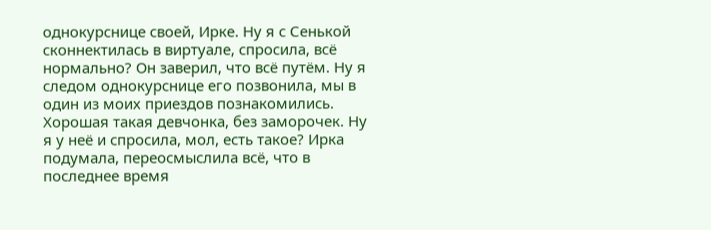однокурснице своей, Ирке. Ну я с Сенькой сконнектилась в виртуале, спросила, всё нормально? Он заверил, что всё путём. Ну я следом однокурснице его позвонила, мы в один из моих приездов познакомились. Хорошая такая девчонка, без заморочек. Ну я у неё и спросила, мол, есть такое? Ирка подумала, переосмыслила всё, что в последнее время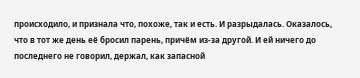происходило, и признала что, похоже, так и есть. И разрыдалась. Оказалось, что в тот же день её бросил парень, причём из-за другой. И ей ничего до последнего не говорил, держал, как запасной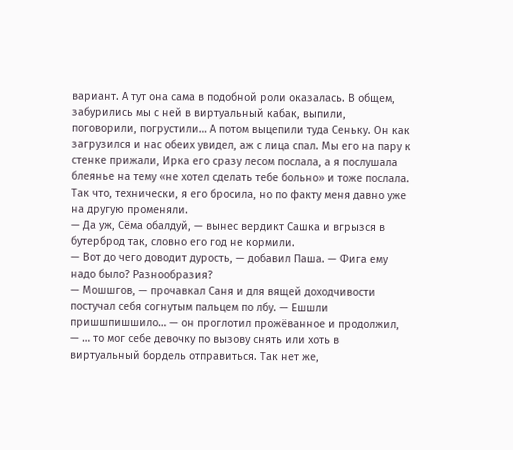вариант. А тут она сама в подобной роли оказалась. В общем, забурились мы с ней в виртуальный кабак, выпили, поговорили, погрустили… А потом выцепили туда Сеньку. Он как загрузился и нас обеих увидел, аж с лица спал. Мы его на пару к стенке прижали, Ирка его сразу лесом послала, а я послушала блеянье на тему «не хотел сделать тебе больно» и тоже послала. Так что, технически, я его бросила, но по факту меня давно уже на другую променяли.
— Да уж, Сёма обалдуй, — вынес вердикт Сашка и вгрызся в бутерброд так, словно его год не кормили.
— Вот до чего доводит дурость, — добавил Паша. — Фига ему надо было? Разнообразия?
— Мошшгов, — прочавкал Саня и для вящей доходчивости постучал себя согнутым пальцем по лбу. — Ешшли пришшпишшило… — он проглотил прожёванное и продолжил, — … то мог себе девочку по вызову снять или хоть в виртуальный бордель отправиться. Так нет же,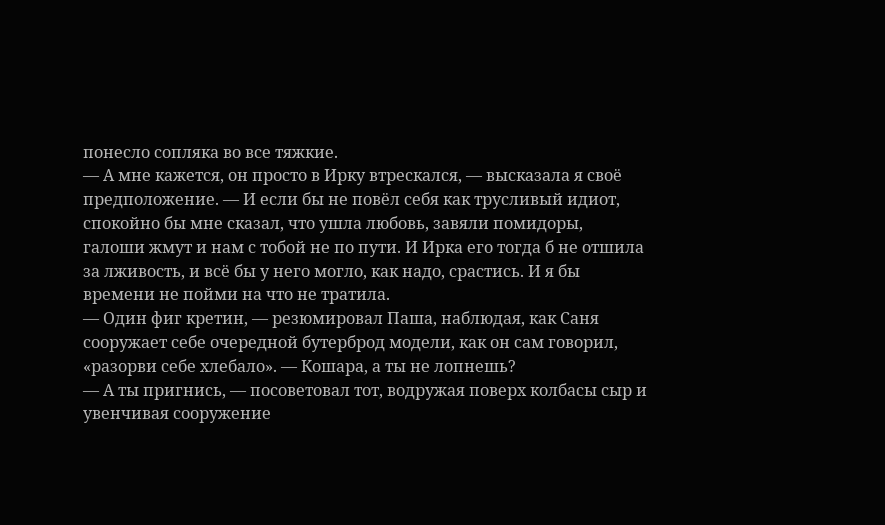понесло сопляка во все тяжкие.
— А мне кажется, он просто в Ирку втрескался, — высказала я своё предположение. — И если бы не повёл себя как трусливый идиот, спокойно бы мне сказал, что ушла любовь, завяли помидоры, галоши жмут и нам с тобой не по пути. И Ирка его тогда б не отшила за лживость, и всё бы у него могло, как надо, срастись. И я бы времени не пойми на что не тратила.
— Один фиг кретин, — резюмировал Паша, наблюдая, как Саня сооружает себе очередной бутерброд модели, как он сам говорил, «разорви себе хлебало». — Кошара, а ты не лопнешь?
— А ты пригнись, — посоветовал тот, водружая поверх колбасы сыр и увенчивая сооружение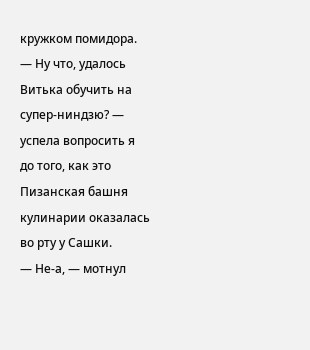кружком помидора.
— Ну что, удалось Витька обучить на супер-ниндзю? — успела вопросить я до того, как это Пизанская башня кулинарии оказалась во рту у Сашки.
— Не-а, — мотнул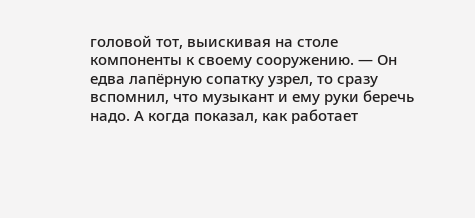головой тот, выискивая на столе компоненты к своему сооружению. — Он едва лапёрную сопатку узрел, то сразу вспомнил, что музыкант и ему руки беречь надо. А когда показал, как работает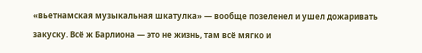«вьетнамская музыкальная шкатулка» — вообще позеленел и ушел дожаривать закуску. Всё ж Барлиона — это не жизнь, там всё мягко и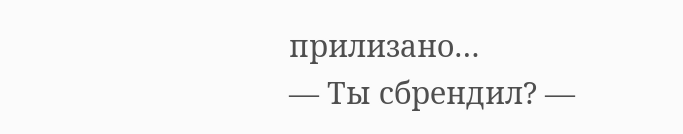прилизано…
— Ты сбрендил? —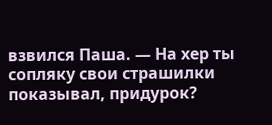взвился Паша. — На хер ты сопляку свои страшилки показывал, придурок?